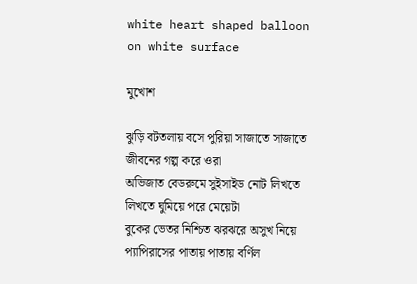white heart shaped balloon on white surface

মুখোশ

ঝুড়ি বটতলায় বসে পুরিয়া সাজাতে সাজাতে
জীবনের গল্প করে ওরা
অভিজাত বেডরুমে সুইসাইড নোট লিখতে লিখতে ঘুমিয়ে পরে মেয়েটা
বুকের ভেতর নিশ্চিত ঝরঝরে অসুখ নিয়ে
প্যাপিরাসের পাতায় পাতায় বর্ণিল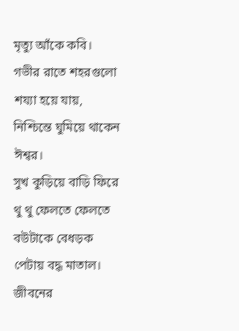মৃত্যু আঁকে কবি।
গভীর রাতে শহরগুলো শয্যা হয়ে যায়,
নিশ্চিন্তে ঘুমিয়ে থাকেন ঈশ্বর।
সুখ কুড়িয়ে বাড়ি ফিরে থু থু ফেলতে ফেলতে
বউটাকে বেধড়ক পেটায় বদ্ধ মাতাল।
জীবনের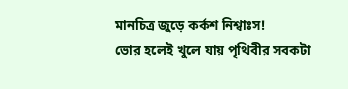মানচিত্র জুড়ে কর্কশ নিশ্বাঃস!
ভোর হলেই খুলে যায় পৃথিবীর সবকটা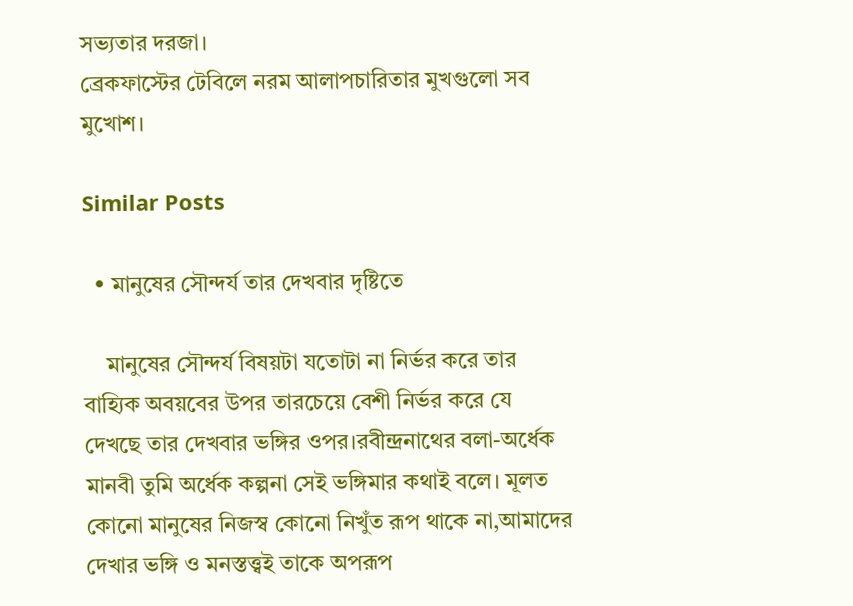সভ্যতার দরজা।
ব্রেকফাস্টের টেবিলে নরম আলাপচারিতার মুখগুলো সব মুখোশ।

Similar Posts

  • মানুষের সৌন্দর্য তার দেখবার দৃষ্টিতে

    মানুষের সৌন্দর্য বিষয়টা যতোটা না নির্ভর করে তার বাহ্যিক অবয়বের উপর তারচেয়ে বেশী নির্ভর করে যে দেখছে তার দেখবার ভঙ্গির ওপর।রবীন্দ্রনাথের বলা-অর্ধেক মানবী তুমি অর্ধেক কল্পনা সেই ভঙ্গিমার কথাই বলে। মূলত কোনো মানুষের নিজস্ব কোনো নিখুঁত রূপ থাকে না,আমাদের দেখার ভঙ্গি ও মনস্তত্ত্বই তাকে অপরূপ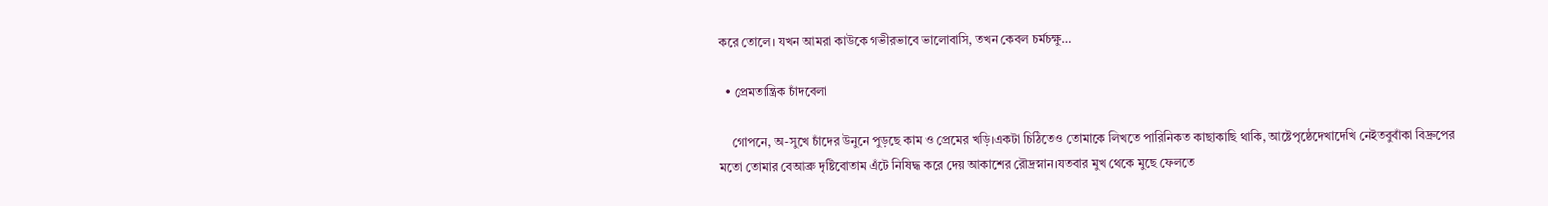করে তোলে। যখন আমরা কাউকে গভীরভাবে ভালোবাসি, তখন কেবল চর্মচক্ষু…

  • প্রেমতান্ত্রিক চাঁদবেলা

    গোপনে, অ-সুখে চাঁদের উনুনে পুড়ছে কাম ও প্রেমের খড়ি।একটা চিঠিতেও তোমাকে লিখতে পারিনিকত কাছাকাছি থাকি, আষ্টেপৃষ্ঠেদেখাদেখি নেইতবুবাঁকা বিদ্রুপের মতো তোমার বেআব্রু দৃষ্টিবোতাম এঁটে নিষিদ্ধ করে দেয় আকাশের রৌদ্রস্নান।যতবার মুখ থেকে মুছে ফেলতে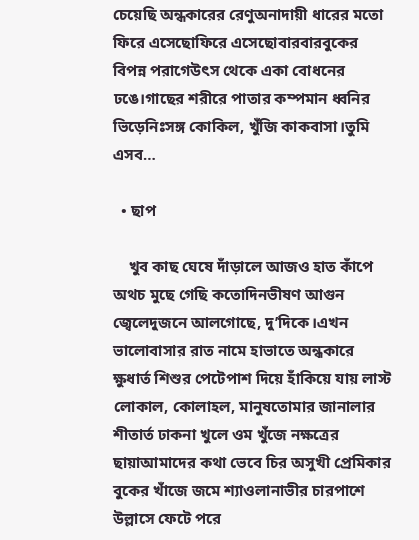চেয়েছি অন্ধকারের রেণুঅনাদায়ী ধারের মতো ফিরে এসেছোফিরে এসেছোবারবারবুকের বিপন্ন পরাগেউৎস থেকে একা বোধনের ঢঙে।গাছের শরীরে পাতার কম্পমান ধ্বনির ভিড়েনিঃসঙ্গ কোকিল, খুঁজি কাকবাসা।তুমি এসব…

  • ছাপ

    খুব কাছ ঘেষে দাঁড়ালে আজও হাত কাঁপে অথচ মুছে গেছি কতোদিনভীষণ আগুন জ্বেলেদুজনে আলগোছে, দু’দিকে।এখন ভালোবাসার রাত নামে হাভাতে অন্ধকারে ক্ষুধার্ত শিশুর পেটেপাশ দিয়ে হাঁকিয়ে যায় লাস্ট লোকাল, কোলাহল, মানুষতোমার জানালার শীতার্ত ঢাকনা খুলে ওম খুঁজে নক্ষত্রের ছায়াআমাদের কথা ভেবে চির অসুখী প্রেমিকার বুকের খাঁজে জমে শ্যাওলানাভীর চারপাশে উল্লাসে ফেটে পরে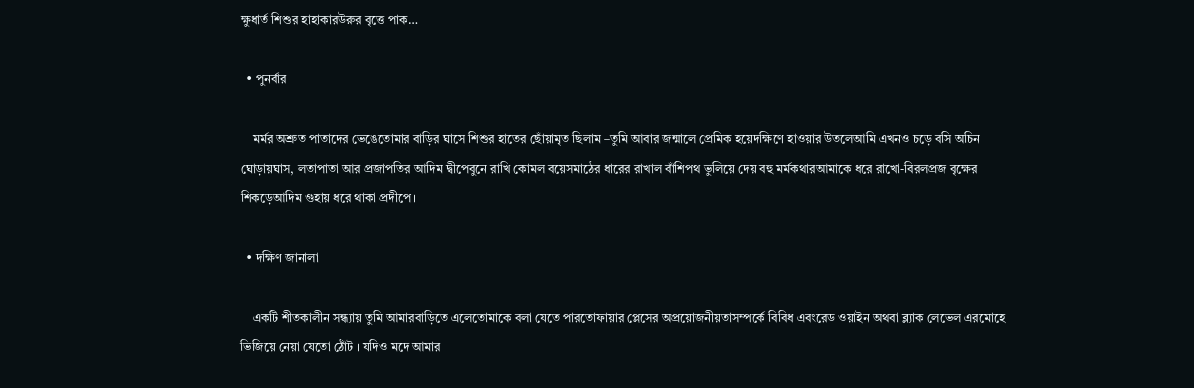ক্ষুধার্ত শিশুর হাহাকারউরুর বৃত্তে পাক…

  • পুনর্বার

    মর্মর অশ্রুত পাতাদের ভেঙেতোমার বাড়ির ঘাসে শিশুর হাতের ছোঁয়ামৃত ছিলাম –তুমি আবার জন্মালে প্রেমিক হয়েদক্ষিণে হাওয়ার উতলেআমি এখনও চড়ে বসি অচিন ঘোড়ায়ঘাস, লতাপাতা আর প্রজাপতির আদিম দ্বীপেবুনে রাখি কোমল বয়েসমাঠের ধারের রাখাল বাঁশিপথ ভুলিয়ে দেয় বহু মর্মকথারআমাকে ধরে রাখো-বিরলপ্রজ বৃক্ষের শিকড়েআদিম গুহায় ধরে থাকা প্রদীপে।

  • দক্ষিণ জানালা

    একটি শীতকালীন সন্ধ্যায় তুমি আমারবাড়িতে এলেতোমাকে বলা যেতে পারতোফায়ার প্লেসের অপ্রয়োজনীয়তাসম্পর্কে বিবিধ এবংরেড ওয়াইন অথবা ব্ল্যাক লেভেল এরমোহে ভিজিয়ে নেয়া যেতো ঠোঁট । যদিও মদে আমার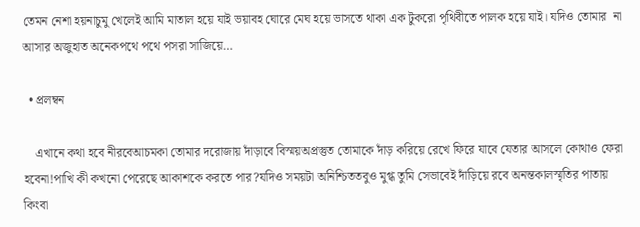তেমন নেশা হয়নাচুমু খেলেই আমি মাতাল হয়ে যাই ভয়াবহ ঘোরে মেঘ হয়ে ভাসতে থাকা এক টুকরো পৃথিবীতে পালক হয়ে যাই। যদিও তোমার  না আসার অজুহাত অনেকপথে পথে পসরা সাজিয়ে…

  • প্রলম্বন

    এখানে কথা হবে নীরবেআচমকা তোমার দরোজায় দাঁড়াবে বিস্ময়অপ্রস্তুত তোমাকে দাঁড় করিয়ে রেখে ফিরে যাবে যেতার আসলে কোথাও ফেরা হবেনা!পাখি কী কখনো পেরেছে আকাশকে করতে পার?যদিও সময়টা অনিশ্চিততবুও মুগ্ধ তুমি সেভাবেই দাঁড়িয়ে রবে অনন্তকালস্মৃতির পাতায় কিংবা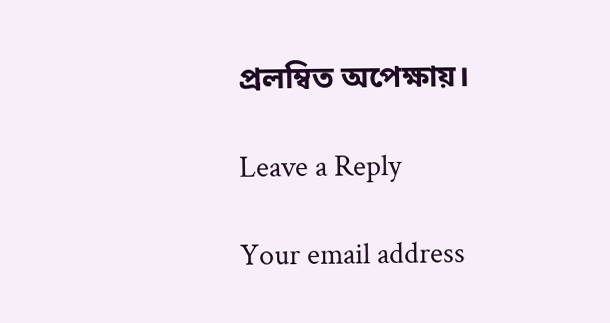প্রলম্বিত অপেক্ষায়।

Leave a Reply

Your email address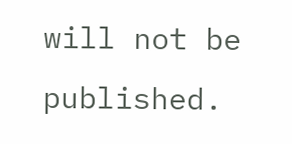will not be published.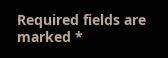Required fields are marked *